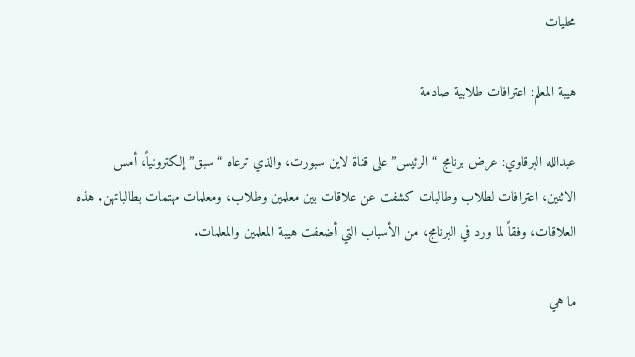محليات

هيبة المعلم: اعترافات طلابية صادمة

عبدالله البرقاوي: عرض برنامج “الرئيس” على قناة لاين سبورت، والذي ترعاه “سبق” إلكترونياً، أمس الاثنين، اعترافات لطلاب وطالبات كشفت عن علاقات بين معلمين وطلاب، ومعلمات مهتمات بطالباتهن. هذه العلاقات، وفقاً لما ورد في البرنامج، من الأسباب التي أضعفت هيبة المعلمين والمعلمات.

ما هي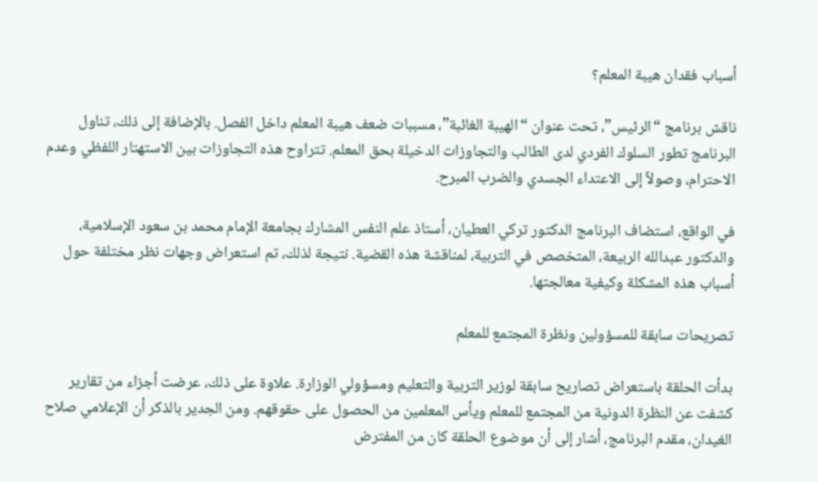أسباب فقدان هيبة المعلم؟

ناقش برنامج “الرئيس”، تحت عنوان “الهيبة الغائبة”، مسببات ضعف هيبة المعلم داخل الفصل. بالإضافة إلى ذلك، تناول البرنامج تطور السلوك الفردي لدى الطالب والتجاوزات الدخيلة بحق المعلم. تتراوح هذه التجاوزات بين الاستهتار اللفظي وعدم الاحترام، وصولاً إلى الاعتداء الجسدي والضرب المبرح.

في الواقع، استضاف البرنامج الدكتور تركي العطيان، أستاذ علم النفس المشارك بجامعة الإمام محمد بن سعود الإسلامية، والدكتور عبدالله الربيعة، المتخصص في التربية، لمناقشة هذه القضية. نتيجة لذلك، تم استعراض وجهات نظر مختلفة حول أسباب هذه المشكلة وكيفية معالجتها.

تصريحات سابقة للمسؤولين ونظرة المجتمع للمعلم

بدأت الحلقة باستعراض تصاريح سابقة لوزير التربية والتعليم ومسؤولي الوزارة. علاوة على ذلك، عرضت أجزاء من تقارير كشفت عن النظرة الدونية من المجتمع للمعلم ويأس المعلمين من الحصول على حقوقهم. ومن الجدير بالذكر أن الإعلامي صلاح الغيدان، مقدم البرنامج، أشار إلى أن موضوع الحلقة كان من المفترض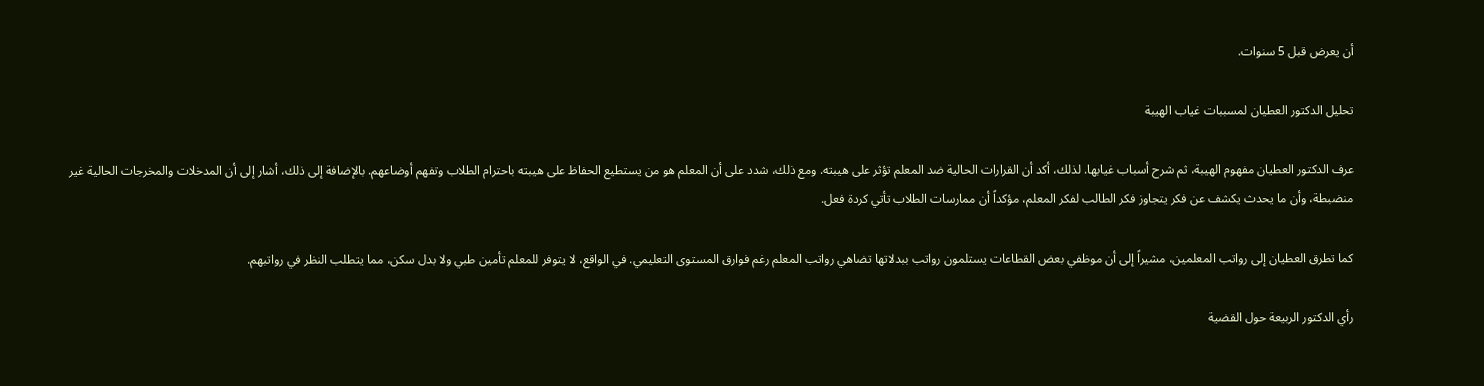أن يعرض قبل 5 سنوات.

تحليل الدكتور العطيان لمسببات غياب الهيبة

عرف الدكتور العطيان مفهوم الهيبة، ثم شرح أسباب غيابها. لذلك، أكد أن القرارات الحالية ضد المعلم تؤثر على هيبته. ومع ذلك، شدد على أن المعلم هو من يستطيع الحفاظ على هيبته باحترام الطلاب وتفهم أوضاعهم. بالإضافة إلى ذلك، أشار إلى أن المدخلات والمخرجات الحالية غير منضبطة، وأن ما يحدث يكشف عن فكر يتجاوز فكر الطالب لفكر المعلم، مؤكداً أن ممارسات الطلاب تأتي كردة فعل.

كما تطرق العطيان إلى رواتب المعلمين، مشيراً إلى أن موظفي بعض القطاعات يستلمون رواتب ببدلاتها تضاهي رواتب المعلم رغم فوارق المستوى التعليمي. في الواقع، لا يتوفر للمعلم تأمين طبي ولا بدل سكن، مما يتطلب النظر في رواتبهم.

رأي الدكتور الربيعة حول القضية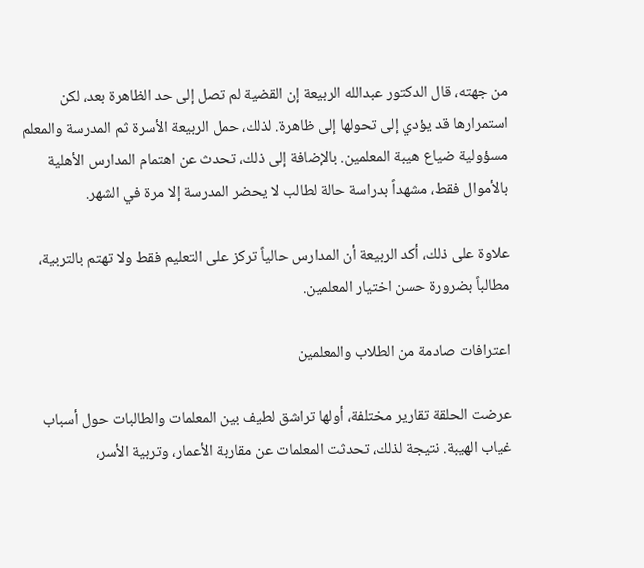من جهته، قال الدكتور عبدالله الربيعة إن القضية لم تصل إلى حد الظاهرة بعد، لكن استمرارها قد يؤدي إلى تحولها إلى ظاهرة. لذلك، حمل الربيعة الأسرة ثم المدرسة والمعلم مسؤولية ضياع هيبة المعلمين. بالإضافة إلى ذلك، تحدث عن اهتمام المدارس الأهلية بالأموال فقط، مشهداً بدراسة حالة لطالب لا يحضر المدرسة إلا مرة في الشهر.

علاوة على ذلك، أكد الربيعة أن المدارس حالياً تركز على التعليم فقط ولا تهتم بالتربية، مطالباً بضرورة حسن اختيار المعلمين.

اعترافات صادمة من الطلاب والمعلمين

عرضت الحلقة تقارير مختلفة، أولها تراشق لطيف بين المعلمات والطالبات حول أسباب غياب الهيبة. نتيجة لذلك، تحدثت المعلمات عن مقاربة الأعمار، وتربية الأسر،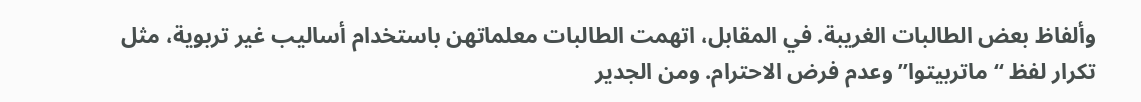وألفاظ بعض الطالبات الغريبة. في المقابل، اتهمت الطالبات معلماتهن باستخدام أساليب غير تربوية، مثل تكرار لفظ “ماتربيتوا” وعدم فرض الاحترام. ومن الجدير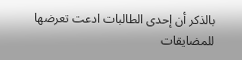بالذكر أن إحدى الطالبات ادعت تعرضها للمضايقات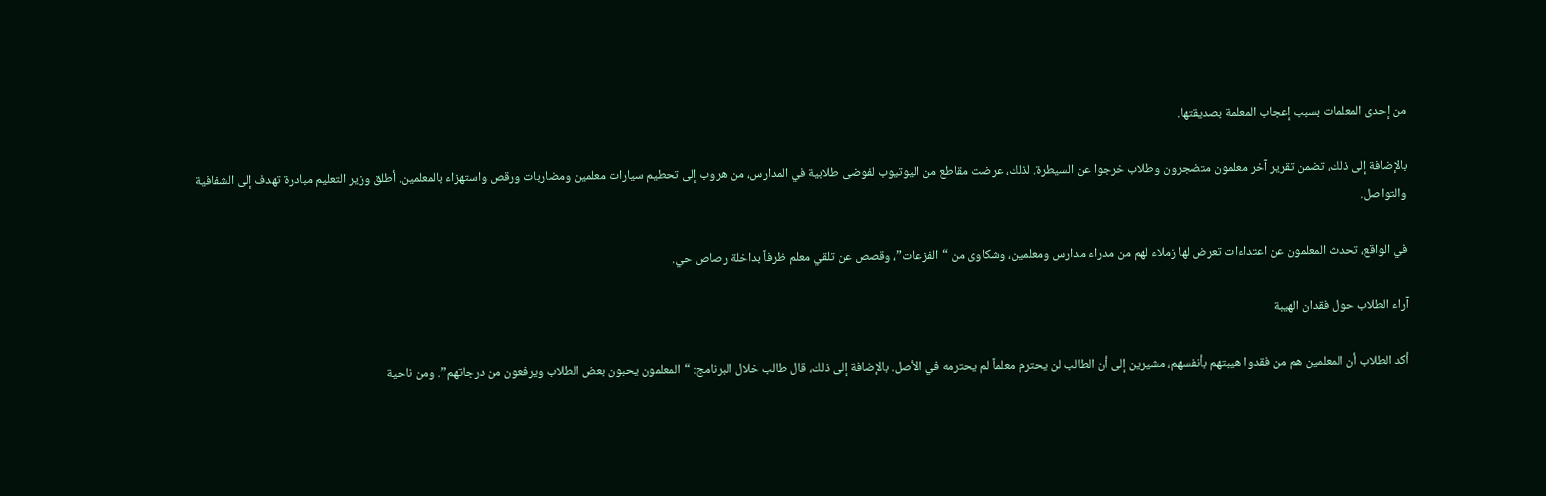من إحدى المعلمات بسبب إعجاب المعلمة بصديقتها.

بالإضافة إلى ذلك، تضمن تقرير آخر معلمون متضجرون وطلاب خرجوا عن السيطرة. لذلك، عرضت مقاطع من اليوتيوب لفوضى طلابية في المدارس، من هروب إلى تحطيم سيارات معلمين ومضاربات ورقص واستهزاء بالمعلمين. أطلق وزير التعليم مبادرة تهدف إلى الشفافية والتواصل.

في الواقع، تحدث المعلمون عن اعتداءات تعرض لها زملاء لهم من مدراء مدارس ومعلمين، وشكاوى من “الفزعات”، وقصص عن تلقي معلم ظرفاً بداخلة رصاص حي.

آراء الطلاب حول فقدان الهيبة

أكد الطلاب أن المعلمين هم من فقدوا هيبتهم بأنفسهم، مشيرين إلى أن الطالب لن يحترم معلماً لم يحترمه في الأصل. بالإضافة إلى ذلك، قال طالب خلال البرنامج: “المعلمون يحبون بعض الطلاب ويرفعون من درجاتهم”. ومن ناحية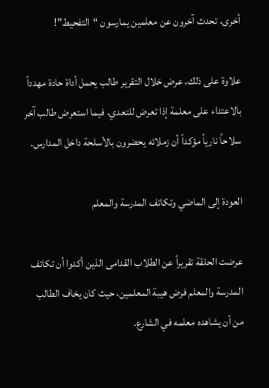أخرى، تحدث آخرون عن معلمين يمارسون “التفحيط”!

علاوة على ذلك، عرض خلال التقرير طالب يحمل أداة حادة مهدداً بالاعتداء على معلمة إذا تعرض للتعدي، فيما استعرض طالب آخر سلاحاً نارياً مؤكداً أن زملائه يحضرون بالأسلحة داخل المدارس.

العودة إلى الماضي وتكاتف المدرسة والمعلم

عرضت الحلقة تقريراً عن الطلاب القدامى الذين أكدوا أن تكاتف المدرسة والمعلم فرض هيبة المعلمين، حيث كان يخاف الطالب من أن يشاهده معلمه في الشارع.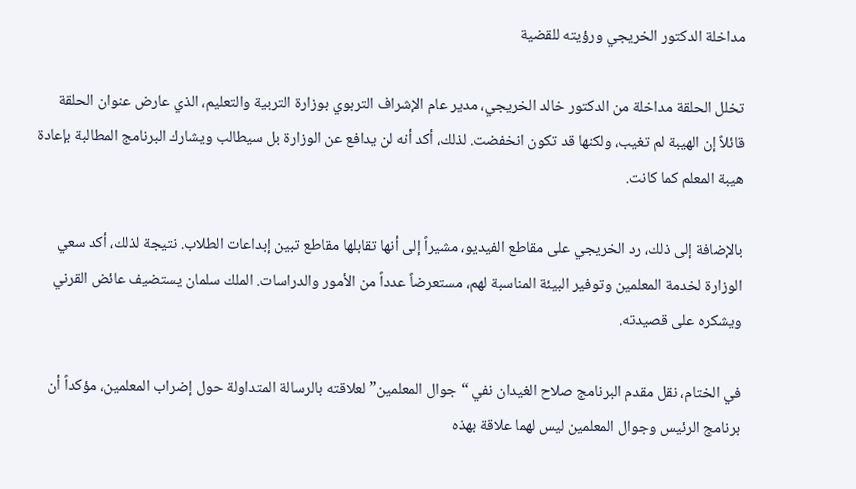مداخلة الدكتور الخريجي ورؤيته للقضية

تخلل الحلقة مداخلة من الدكتور خالد الخريجي، مدير عام الإشراف التربوي بوزارة التربية والتعليم، الذي عارض عنوان الحلقة قائلاً إن الهيبة لم تغيب، ولكنها قد تكون انخفضت. لذلك، أكد أنه لن يدافع عن الوزارة بل سيطالب ويشارك البرنامج المطالبة بإعادة هيبة المعلم كما كانت.

بالإضافة إلى ذلك، رد الخريجي على مقاطع الفيديو، مشيراً إلى أنها تقابلها مقاطع تبين إبداعات الطلاب. نتيجة لذلك، أكد سعي الوزارة لخدمة المعلمين وتوفير البيئة المناسبة لهم، مستعرضاً عدداً من الأمور والدراسات. الملك سلمان يستضيف عائض القرني ويشكره على قصيدته.

في الختام، نقل مقدم البرنامج صلاح الغيدان نفي “جوال المعلمين” لعلاقته بالرسالة المتداولة حول إضراب المعلمين، مؤكداً أن برنامج الرئيس وجوال المعلمين ليس لهما علاقة بهذه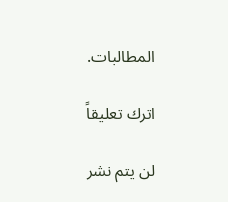المطالبات.

اترك تعليقاً

لن يتم نشر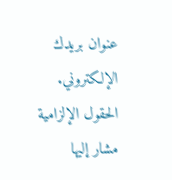عنوان بريدك الإلكتروني. الحقول الإلزامية مشار إليها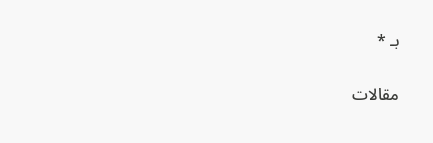بـ *

مقالات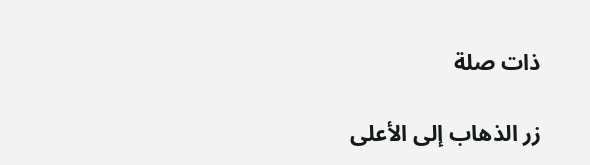ذات صلة

زر الذهاب إلى الأعلى